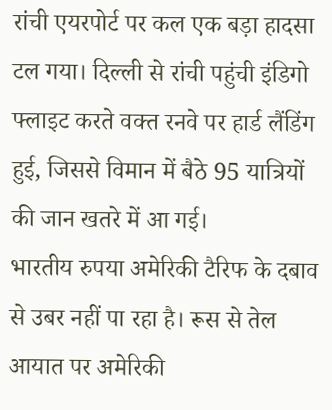रांची एयरपोर्ट पर कल एक बड़ा हादसा टल गया। दिल्ली से रांची पहुंची इंडिगो फ्लाइट करते वक्त रनवे पर हार्ड लैंडिंग हुई, जिससे विमान में बैठे 95 यात्रियों की जान खतरे में आ गई।
भारतीय रुपया अमेरिकी टैरिफ के दबाव से उबर नहीं पा रहा है। रूस से तेल आयात पर अमेरिकी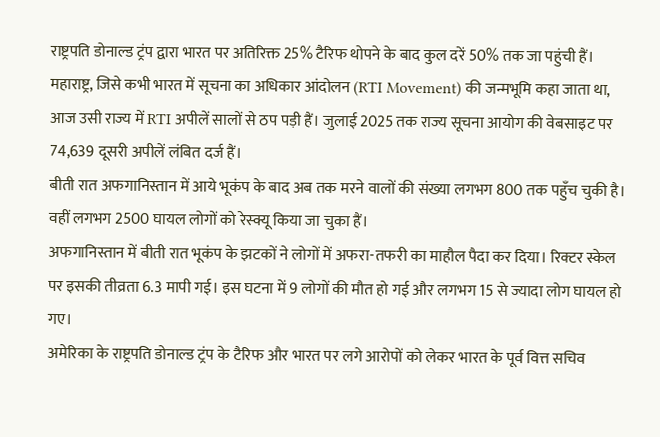राष्ट्रपति डोनाल्ड ट्रंप द्वारा भारत पर अतिरिक्त 25% टैरिफ थोपने के बाद कुल दरें 50% तक जा पहुंची हैं।
महाराष्ट्र, जिसे कभी भारत में सूचना का अधिकार आंदोलन (RTI Movement) की जन्मभूमि कहा जाता था, आज उसी राज्य में RTI अपीलें सालों से ठप पड़ी हैं। जुलाई 2025 तक राज्य सूचना आयोग की वेबसाइट पर 74,639 दूसरी अपीलें लंबित दर्ज हैं।
बीती रात अफगानिस्तान में आये भूकंप के बाद अब तक मरने वालों की संख्या लगभग 800 तक पहुँच चुकी है। वहीं लगभग 2500 घायल लोगों को रेस्क्यू किया जा चुका हैं।
अफगानिस्तान में बीती रात भूकंप के झटकों ने लोगों में अफरा-तफरी का माहौल पैदा कर दिया। रिक्टर स्केल पर इसकी तीव्रता 6.3 मापी गई। इस घटना में 9 लोगों की मौत हो गई और लगभग 15 से ज्यादा लोग घायल हो गए।
अमेरिका के राष्ट्रपति डोनाल्ड ट्रंप के टैरिफ और भारत पर लगे आरोपों को लेकर भारत के पूर्व वित्त सचिव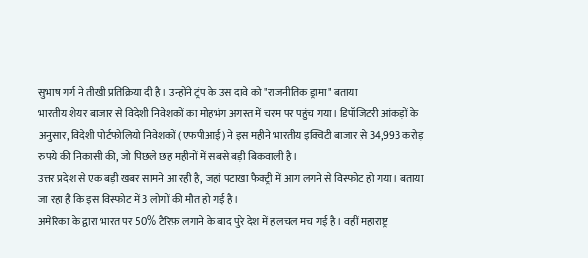सुभाष गर्ग ने तीखी प्रतिक्रिया दी है। उन्होंने ट्रंप के उस दावे को "राजनीतिक ड्रामा" बताया
भारतीय शेयर बाजार से विदेशी निवेशकों का मोहभंग अगस्त में चरम पर पहुंच गया। डिपॉजिटरी आंकड़ों के अनुसार, विदेशी पोर्टफोलियो निवेशकों (एफपीआई) ने इस महीने भारतीय इक्विटी बाजार से 34,993 करोड़ रुपये की निकासी की, जो पिछले छह महीनों में सबसे बड़ी बिकवाली है।
उत्तर प्रदेश से एक बड़ी खबर सामने आ रही है, जहां पटाखा फैक्ट्री में आग लगने से विस्फोट हो गया। बताया जा रहा है कि इस विस्फोट में 3 लोगों की मौत हो गई है।
अमेरिका के द्वारा भारत पर 50% टैरिफ़ लगाने के बाद पुरे देश में हलचल मच गई है। वहीं महाराष्ट्र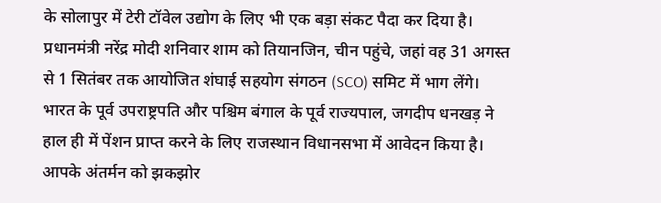के सोलापुर में टेरी टॉवेल उद्योग के लिए भी एक बड़ा संकट पैदा कर दिया है।
प्रधानमंत्री नरेंद्र मोदी शनिवार शाम को तियानजिन, चीन पहुंचे, जहां वह 31 अगस्त से 1 सितंबर तक आयोजित शंघाई सहयोग संगठन (SCO) समिट में भाग लेंगे।
भारत के पूर्व उपराष्ट्रपति और पश्चिम बंगाल के पूर्व राज्यपाल, जगदीप धनखड़ ने हाल ही में पेंशन प्राप्त करने के लिए राजस्थान विधानसभा में आवेदन किया है।
आपके अंतर्मन को झकझोर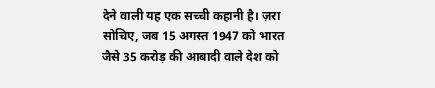देने वाली यह एक सच्ची कहानी है। ज़रा सोचिए, जब 15 अगस्त 1947 को भारत जैसे 35 करोड़ की आबादी वाले देश को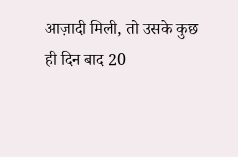आज़ादी मिली, तो उसके कुछ ही दिन बाद 20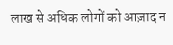लाख से अधिक लोगों को आज़ाद न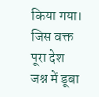किया गया। जिस वक्त पूरा देश जश्न में डूबा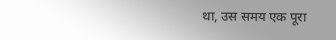था, उस समय एक पूरा